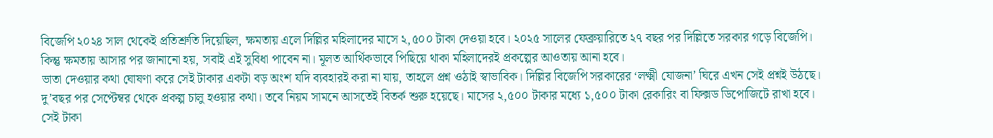বিজেপি ২০২৪ সাল থেকেই প্রতিশ্রুতি দিয়েছিল, ক্ষমতায় এলে দিল্লির মহিলাদের মাসে ২,৫০০ টাকা দেওয়া হবে। ২০২৫ সালের ফেব্রুয়ারিতে ২৭ বছর পর দিল্লিতে সরকার গড়ে বিজেপি। কিন্তু ক্ষমতায় আসার পর জানানো হয়, সবাই এই সুবিধা পাবেন না। মূলত আর্থিকভাবে পিছিয়ে থাকা মহিলাদেরই প্রকল্পের আওতায় আনা হবে।
ভাতা দেওয়ার কথা ঘোষণা করে সেই টাকার একটা বড় অংশ যদি ব্যবহারই করা না যায়, তাহলে প্রশ্ন ওঠাই স্বাভাবিক। দিল্লির বিজেপি সরকারের ‘লক্ষ্মী যোজনা’ ঘিরে এখন সেই প্রশ্নই উঠছে।
দু’বছর পর সেপ্টেম্বর থেকে প্রকল্প চালু হওয়ার কথা। তবে নিয়ম সামনে আসতেই বিতর্ক শুরু হয়েছে। মাসের ২,৫০০ টাকার মধ্যে ১,৫০০ টাকা রেকারিং বা ফিক্সড ডিপোজিটে রাখা হবে। সেই টাকা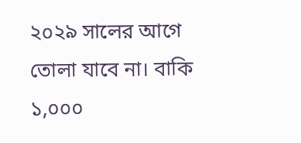২০২৯ সালের আগে তোলা যাবে না। বাকি ১,০০০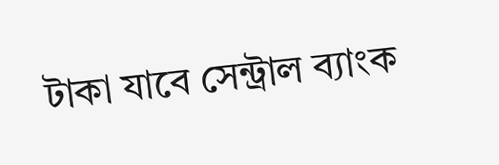টাকা যাবে সেন্ট্রাল ব্যাংক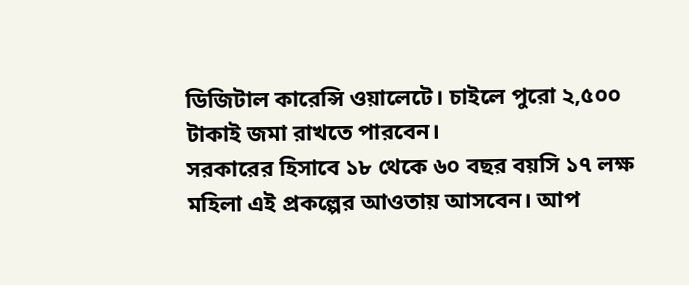ডিজিটাল কারেন্সি ওয়ালেটে। চাইলে পুরো ২,৫০০ টাকাই জমা রাখতে পারবেন।
সরকারের হিসাবে ১৮ থেকে ৬০ বছর বয়সি ১৭ লক্ষ মহিলা এই প্রকল্পের আওতায় আসবেন। আপ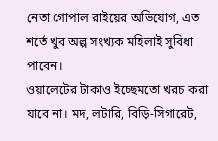নেতা গোপাল রাইয়ের অভিযোগ, এত শর্তে খুব অল্প সংখ্যক মহিলাই সুবিধা পাবেন।
ওয়ালেটের টাকাও ইচ্ছেমতো খরচ করা যাবে না। মদ, লটারি, বিড়ি-সিগারেট,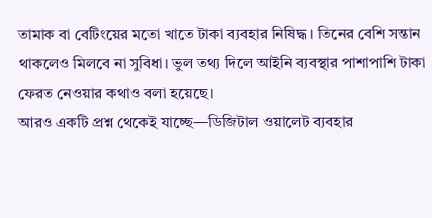তামাক বা বেটিংয়ের মতো খাতে টাকা ব্যবহার নিষিদ্ধ। তিনের বেশি সন্তান থাকলেও মিলবে না সুবিধা। ভুল তথ্য দিলে আইনি ব্যবস্থার পাশাপাশি টাকা ফেরত নেওয়ার কথাও বলা হয়েছে।
আরও একটি প্রশ্ন থেকেই যাচ্ছে—ডিজিটাল ওয়ালেট ব্যবহার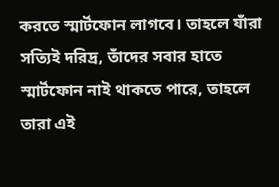করতে স্মার্টফোন লাগবে। তাহলে যাঁরা সত্যিই দরিদ্র, তাঁদের সবার হাতে স্মার্টফোন নাই থাকতে পারে, তাহলে তারা এই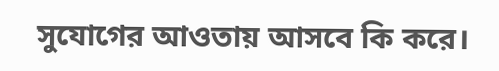সুযোগের আওতায় আসবে কি করে।